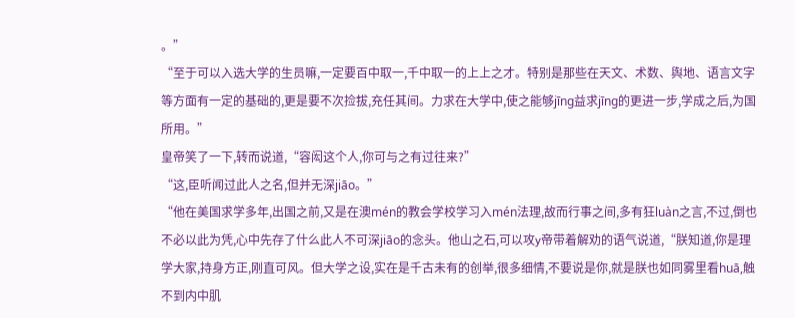。”
“至于可以入选大学的生员嘛,一定要百中取一,千中取一的上上之才。特别是那些在天文、术数、舆地、语言文字等方面有一定的基础的,更是要不次捡拔,充任其间。力求在大学中,使之能够jīng益求jīng的更进一步,学成之后,为国所用。”
皇帝笑了一下,转而说道,“容闳这个人,你可与之有过往来?”
“这,臣听闻过此人之名,但并无深jiāo。”
“他在美国求学多年,出国之前,又是在澳mén的教会学校学习入mén法理,故而行事之间,多有狂luàn之言,不过,倒也不必以此为凭,心中先存了什么此人不可深jiāo的念头。他山之石,可以攻y帝带着解劝的语气说道,“朕知道,你是理学大家,持身方正,刚直可风。但大学之设,实在是千古未有的创举,很多细情,不要说是你,就是朕也如同雾里看huā,触不到内中肌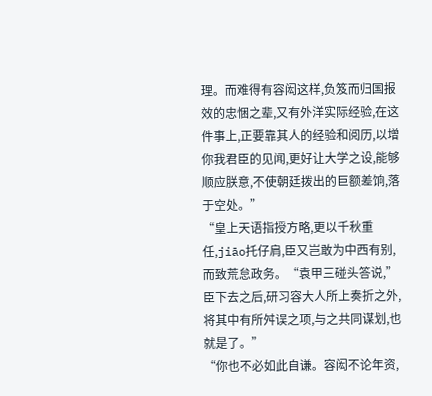理。而难得有容闳这样,负笈而归国报效的忠悃之辈,又有外洋实际经验,在这件事上,正要靠其人的经验和阅历,以增你我君臣的见闻,更好让大学之设,能够顺应朕意,不使朝廷拨出的巨额差饷,落于空处。”
“皇上天语指授方略,更以千秋重任,jiāo托仔肩,臣又岂敢为中西有别,而致荒怠政务。“袁甲三碰头答说,”臣下去之后,研习容大人所上奏折之外,将其中有所舛误之项,与之共同谋划,也就是了。”
“你也不必如此自谦。容闳不论年资,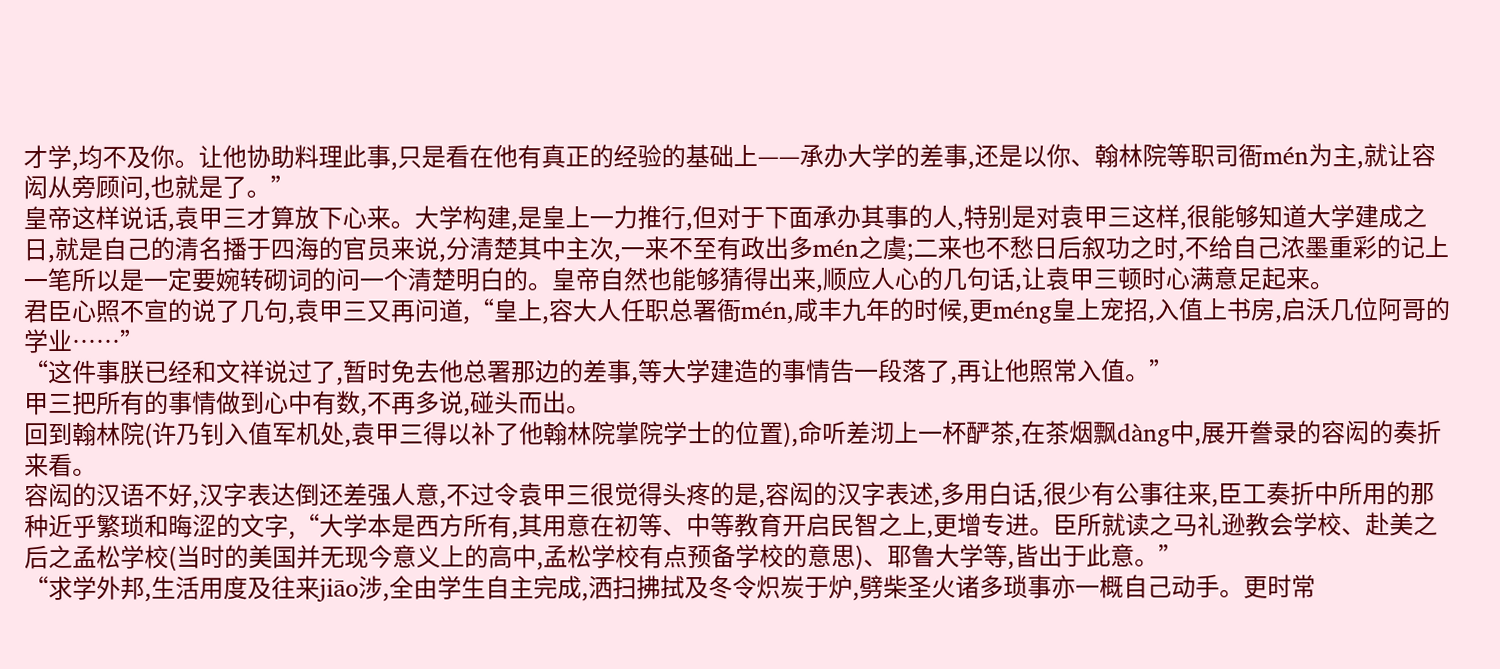才学,均不及你。让他协助料理此事,只是看在他有真正的经验的基础上——承办大学的差事,还是以你、翰林院等职司衙mén为主,就让容闳从旁顾问,也就是了。”
皇帝这样说话,袁甲三才算放下心来。大学构建,是皇上一力推行,但对于下面承办其事的人,特别是对袁甲三这样,很能够知道大学建成之日,就是自己的清名播于四海的官员来说,分清楚其中主次,一来不至有政出多mén之虞;二来也不愁日后叙功之时,不给自己浓墨重彩的记上一笔所以是一定要婉转砌词的问一个清楚明白的。皇帝自然也能够猜得出来,顺应人心的几句话,让袁甲三顿时心满意足起来。
君臣心照不宣的说了几句,袁甲三又再问道,“皇上,容大人任职总署衙mén,咸丰九年的时候,更méng皇上宠招,入值上书房,启沃几位阿哥的学业……”
“这件事朕已经和文祥说过了,暂时免去他总署那边的差事,等大学建造的事情告一段落了,再让他照常入值。”
甲三把所有的事情做到心中有数,不再多说,碰头而出。
回到翰林院(许乃钊入值军机处,袁甲三得以补了他翰林院掌院学士的位置),命听差沏上一杯酽茶,在茶烟飘dàng中,展开誊录的容闳的奏折来看。
容闳的汉语不好,汉字表达倒还差强人意,不过令袁甲三很觉得头疼的是,容闳的汉字表述,多用白话,很少有公事往来,臣工奏折中所用的那种近乎繁琐和晦涩的文字,“大学本是西方所有,其用意在初等、中等教育开启民智之上,更增专进。臣所就读之马礼逊教会学校、赴美之后之孟松学校(当时的美国并无现今意义上的高中,孟松学校有点预备学校的意思)、耶鲁大学等,皆出于此意。”
“求学外邦,生活用度及往来jiāo涉,全由学生自主完成,洒扫拂拭及冬令炽炭于炉,劈柴圣火诸多琐事亦一概自己动手。更时常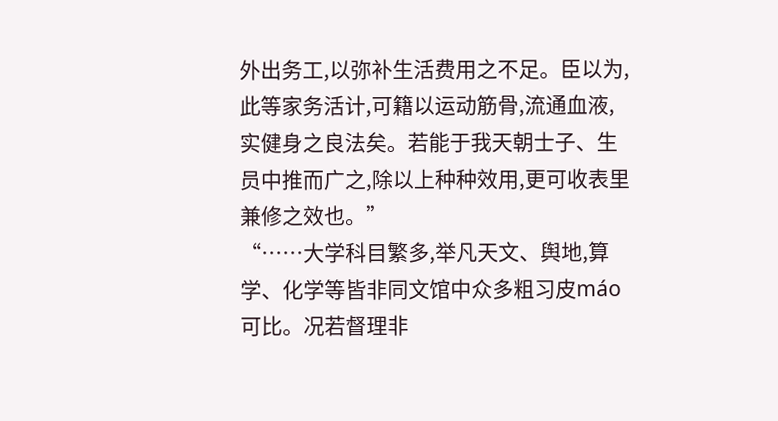外出务工,以弥补生活费用之不足。臣以为,此等家务活计,可籍以运动筋骨,流通血液,实健身之良法矣。若能于我天朝士子、生员中推而广之,除以上种种效用,更可收表里兼修之效也。”
“……大学科目繁多,举凡天文、舆地,算学、化学等皆非同文馆中众多粗习皮máo可比。况若督理非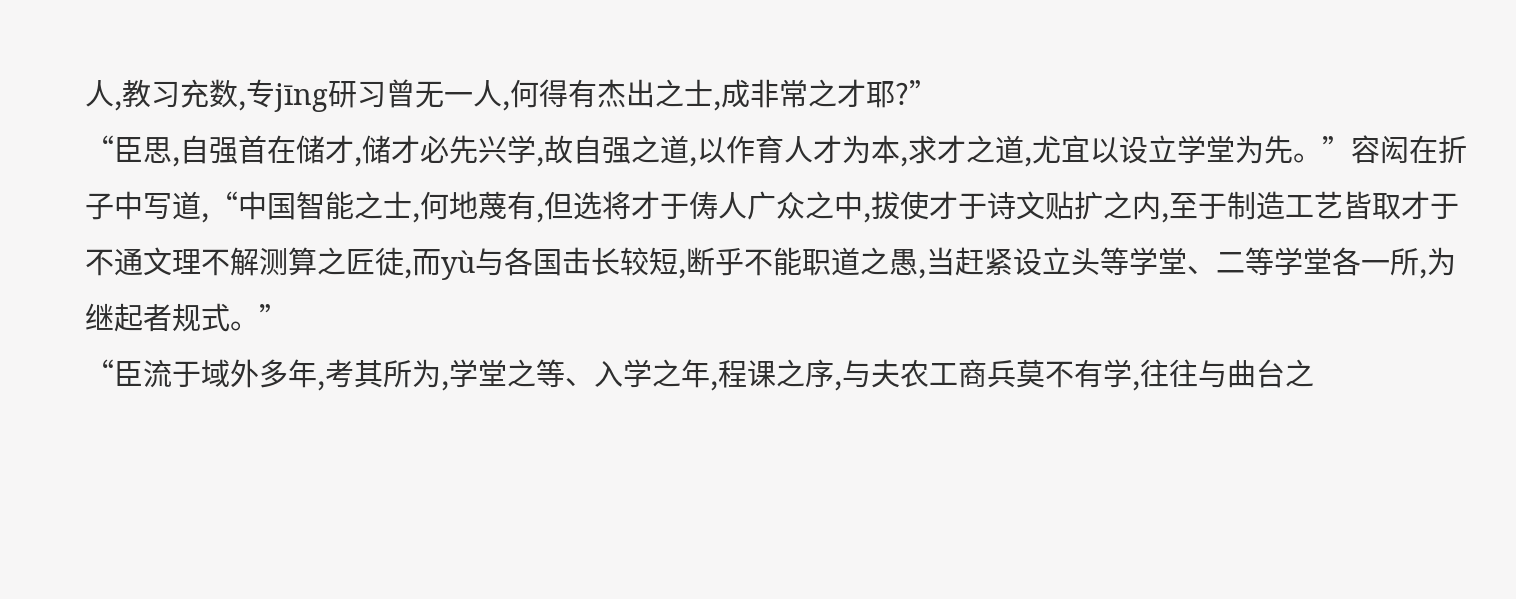人,教习充数,专jīng研习曾无一人,何得有杰出之士,成非常之才耶?”
“臣思,自强首在储才,储才必先兴学,故自强之道,以作育人才为本,求才之道,尤宜以设立学堂为先。”容闳在折子中写道,“中国智能之士,何地蔑有,但选将才于俦人广众之中,拔使才于诗文贴扩之内,至于制造工艺皆取才于不通文理不解测算之匠徒,而yù与各国击长较短,断乎不能职道之愚,当赶紧设立头等学堂、二等学堂各一所,为继起者规式。”
“臣流于域外多年,考其所为,学堂之等、入学之年,程课之序,与夫农工商兵莫不有学,往往与曲台之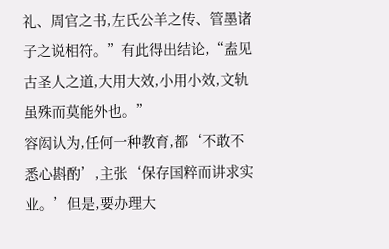礼、周官之书,左氏公羊之传、管墨诸子之说相符。”有此得出结论,“盍见古圣人之道,大用大效,小用小效,文轨虽殊而莫能外也。”
容闳认为,任何一种教育,都‘不敢不悉心斟酌’,主张‘保存国粹而讲求实业。’但是,要办理大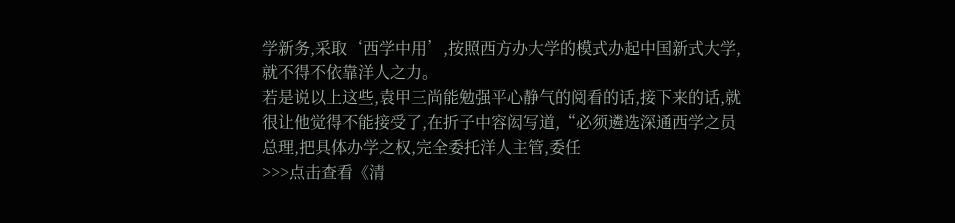学新务,采取‘西学中用’,按照西方办大学的模式办起中国新式大学,就不得不依靠洋人之力。
若是说以上这些,袁甲三尚能勉强平心静气的阅看的话,接下来的话,就很让他觉得不能接受了,在折子中容闳写道,“必须遴选深通西学之员总理,把具体办学之权,完全委托洋人主管,委任
>>>点击查看《清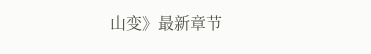山变》最新章节